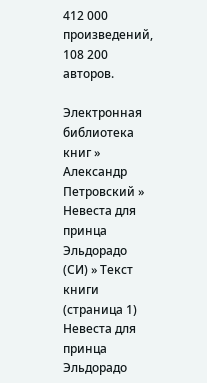412 000 произведений, 108 200 авторов.

Электронная библиотека книг » Александр Петровский » Невеста для принца Эльдорадо (СИ) » Текст книги (страница 1)
Невеста для принца Эльдорадо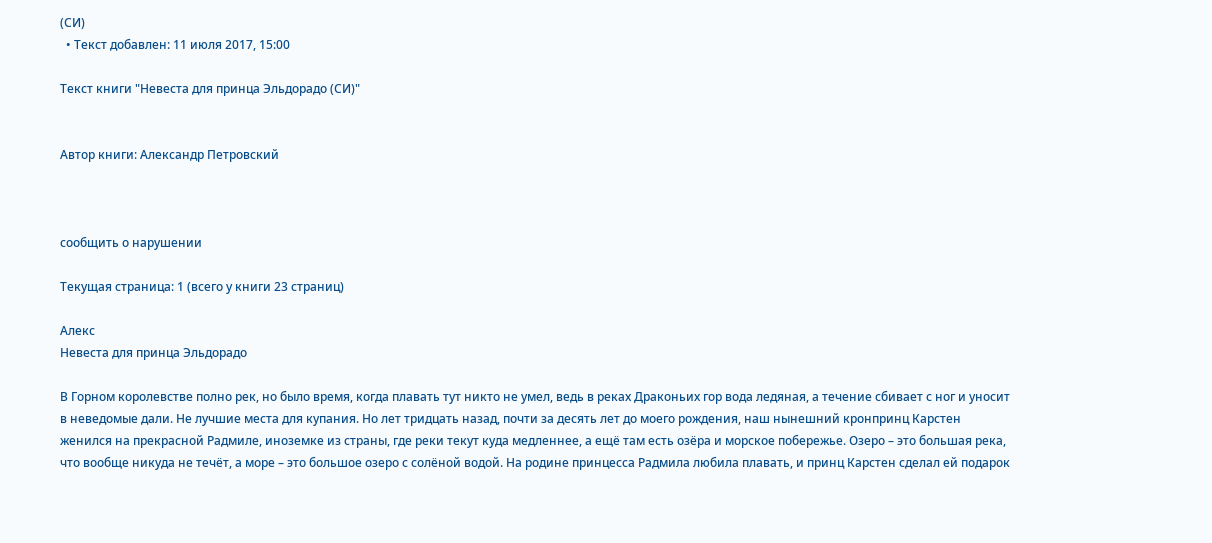(СИ)
  • Текст добавлен: 11 июля 2017, 15:00

Текст книги "Невеста для принца Эльдорадо (СИ)"


Автор книги: Александр Петровский



сообщить о нарушении

Текущая страница: 1 (всего у книги 23 страниц)

Алекс
Невеста для принца Эльдорадо

В Горном королевстве полно рек, но было время, когда плавать тут никто не умел, ведь в реках Драконьих гор вода ледяная, а течение сбивает с ног и уносит в неведомые дали. Не лучшие места для купания. Но лет тридцать назад, почти за десять лет до моего рождения, наш нынешний кронпринц Карстен женился на прекрасной Радмиле, иноземке из страны, где реки текут куда медленнее, а ещё там есть озёра и морское побережье. Озеро – это большая река, что вообще никуда не течёт, а море – это большое озеро с солёной водой. На родине принцесса Радмила любила плавать, и принц Карстен сделал ей подарок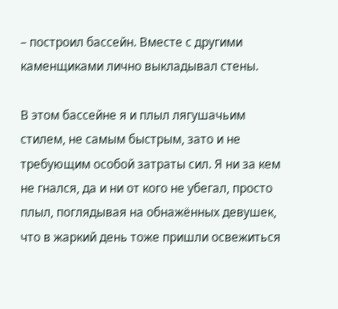– построил бассейн. Вместе с другими каменщиками лично выкладывал стены.

В этом бассейне я и плыл лягушачьим стилем, не самым быстрым, зато и не требующим особой затраты сил. Я ни за кем не гнался, да и ни от кого не убегал, просто плыл, поглядывая на обнажённых девушек, что в жаркий день тоже пришли освежиться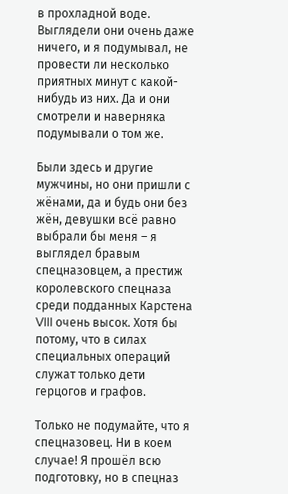в прохладной воде. Выглядели они очень даже ничего, и я подумывал, не провести ли несколько приятных минут с какой-нибудь из них. Да и они смотрели и наверняка подумывали о том же.

Были здесь и другие мужчины, но они пришли с жёнами, да и будь они без жён, девушки всё равно выбрали бы меня – я выглядел бравым спецназовцем, а престиж королевского спецназа среди подданных Карстена VIII очень высок. Хотя бы потому, что в силах специальных операций служат только дети герцогов и графов.

Только не подумайте, что я спецназовец. Ни в коем случае! Я прошёл всю подготовку, но в спецназ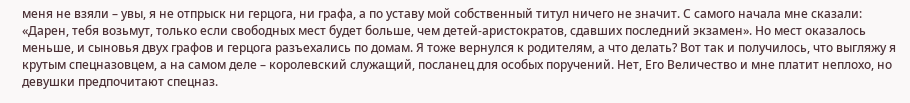меня не взяли – увы, я не отпрыск ни герцога, ни графа, а по уставу мой собственный титул ничего не значит. С самого начала мне сказали: «Дарен, тебя возьмут, только если свободных мест будет больше, чем детей-аристократов, сдавших последний экзамен». Но мест оказалось меньше, и сыновья двух графов и герцога разъехались по домам. Я тоже вернулся к родителям, а что делать? Вот так и получилось, что выгляжу я крутым спецназовцем, а на самом деле – королевский служащий, посланец для особых поручений. Нет, Его Величество и мне платит неплохо, но девушки предпочитают спецназ.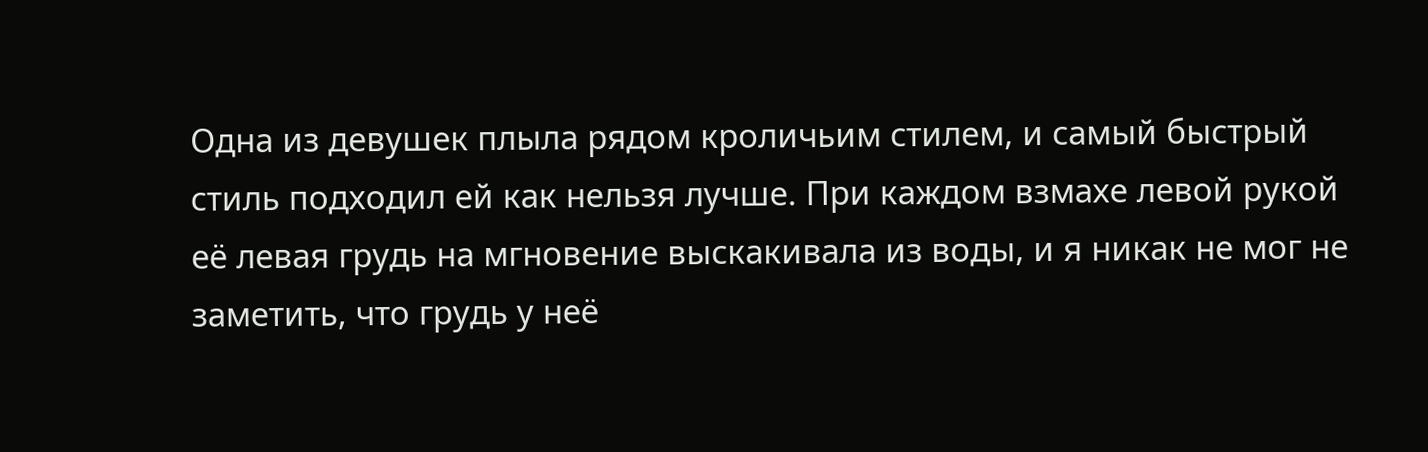Одна из девушек плыла рядом кроличьим стилем, и самый быстрый стиль подходил ей как нельзя лучше. При каждом взмахе левой рукой её левая грудь на мгновение выскакивала из воды, и я никак не мог не заметить, что грудь у неё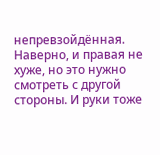непревзойдённая. Наверно, и правая не хуже, но это нужно смотреть с другой стороны. И руки тоже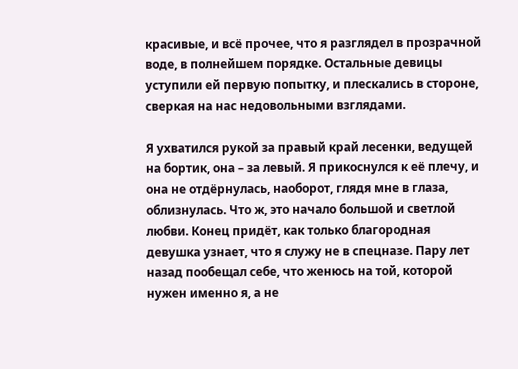красивые, и всё прочее, что я разглядел в прозрачной воде, в полнейшем порядке. Остальные девицы уступили ей первую попытку, и плескались в стороне, сверкая на нас недовольными взглядами.

Я ухватился рукой за правый край лесенки, ведущей на бортик, она – за левый. Я прикоснулся к её плечу, и она не отдёрнулась, наоборот, глядя мне в глаза, облизнулась. Что ж, это начало большой и светлой любви. Конец придёт, как только благородная девушка узнает, что я служу не в спецназе. Пару лет назад пообещал себе, что женюсь на той, которой нужен именно я, а не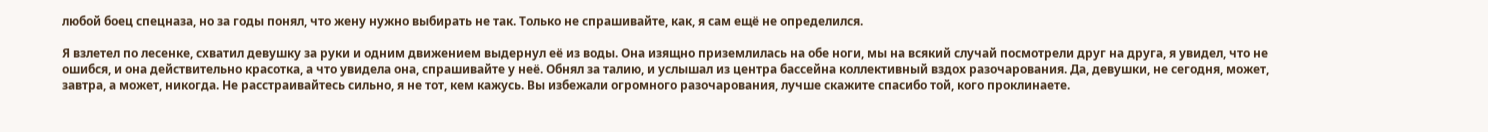любой боец спецназа, но за годы понял, что жену нужно выбирать не так. Только не спрашивайте, как, я сам ещё не определился.

Я взлетел по лесенке, схватил девушку за руки и одним движением выдернул её из воды. Она изящно приземлилась на обе ноги, мы на всякий случай посмотрели друг на друга, я увидел, что не ошибся, и она действительно красотка, а что увидела она, спрашивайте у неё. Обнял за талию, и услышал из центра бассейна коллективный вздох разочарования. Да, девушки, не сегодня, может, завтра, а может, никогда. Не расстраивайтесь сильно, я не тот, кем кажусь. Вы избежали огромного разочарования, лучше скажите спасибо той, кого проклинаете.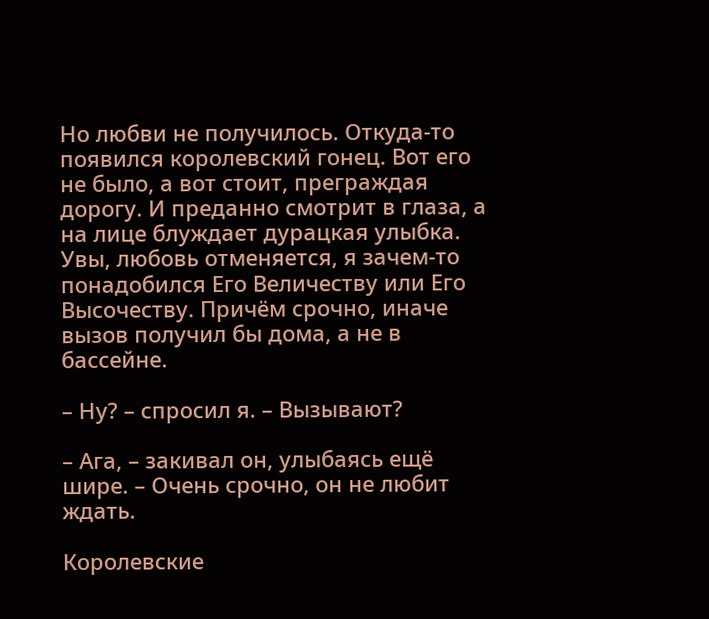Но любви не получилось. Откуда-то появился королевский гонец. Вот его не было, а вот стоит, преграждая дорогу. И преданно смотрит в глаза, а на лице блуждает дурацкая улыбка. Увы, любовь отменяется, я зачем-то понадобился Его Величеству или Его Высочеству. Причём срочно, иначе вызов получил бы дома, а не в бассейне.

– Ну? – спросил я. – Вызывают?

– Ага, – закивал он, улыбаясь ещё шире. – Очень срочно, он не любит ждать.

Королевские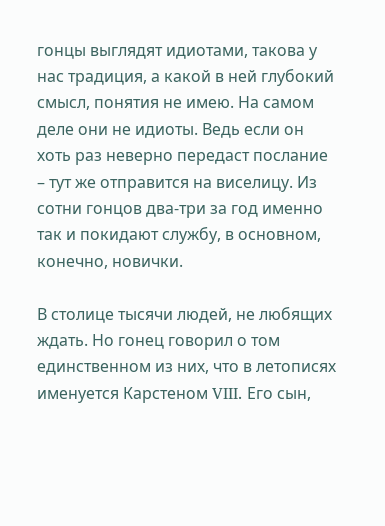гонцы выглядят идиотами, такова у нас традиция, а какой в ней глубокий смысл, понятия не имею. На самом деле они не идиоты. Ведь если он хоть раз неверно передаст послание – тут же отправится на виселицу. Из сотни гонцов два-три за год именно так и покидают службу, в основном, конечно, новички.

В столице тысячи людей, не любящих ждать. Но гонец говорил о том единственном из них, что в летописях именуется Карстеном VIII. Его сын,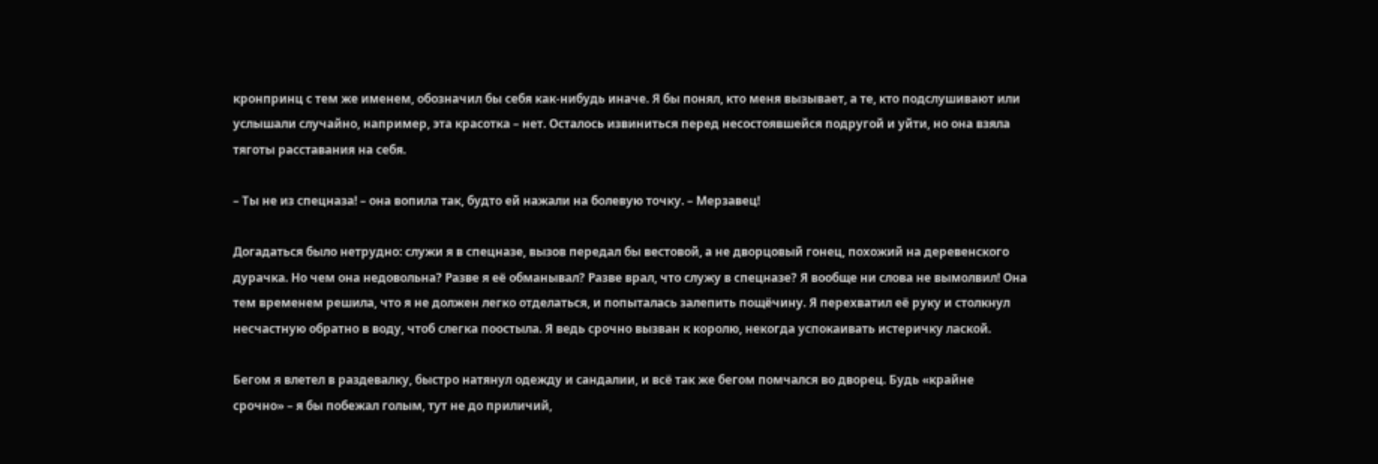кронпринц с тем же именем, обозначил бы себя как-нибудь иначе. Я бы понял, кто меня вызывает, а те, кто подслушивают или услышали случайно, например, эта красотка – нет. Осталось извиниться перед несостоявшейся подругой и уйти, но она взяла тяготы расставания на себя.

– Ты не из спецназа! – она вопила так, будто ей нажали на болевую точку. – Мерзавец!

Догадаться было нетрудно: служи я в спецназе, вызов передал бы вестовой, а не дворцовый гонец, похожий на деревенского дурачка. Но чем она недовольна? Разве я её обманывал? Разве врал, что служу в спецназе? Я вообще ни слова не вымолвил! Она тем временем решила, что я не должен легко отделаться, и попыталась залепить пощёчину. Я перехватил её руку и столкнул несчастную обратно в воду, чтоб слегка поостыла. Я ведь срочно вызван к королю, некогда успокаивать истеричку лаской.

Бегом я влетел в раздевалку, быстро натянул одежду и сандалии, и всё так же бегом помчался во дворец. Будь «крайне срочно» – я бы побежал голым, тут не до приличий,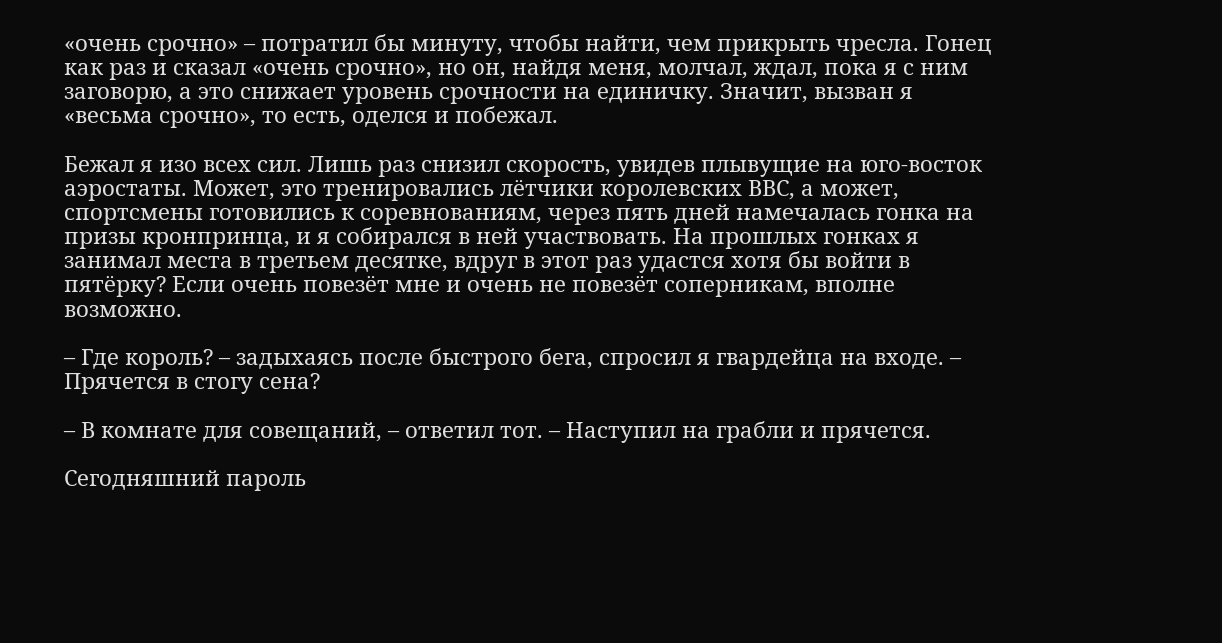«очень срочно» – потратил бы минуту, чтобы найти, чем прикрыть чресла. Гонец как раз и сказал «очень срочно», но он, найдя меня, молчал, ждал, пока я с ним заговорю, а это снижает уровень срочности на единичку. Значит, вызван я «весьма срочно», то есть, оделся и побежал.

Бежал я изо всех сил. Лишь раз снизил скорость, увидев плывущие на юго-восток аэростаты. Может, это тренировались лётчики королевских ВВС, а может, спортсмены готовились к соревнованиям, через пять дней намечалась гонка на призы кронпринца, и я собирался в ней участвовать. На прошлых гонках я занимал места в третьем десятке, вдруг в этот раз удастся хотя бы войти в пятёрку? Если очень повезёт мне и очень не повезёт соперникам, вполне возможно.

– Где король? – задыхаясь после быстрого бега, спросил я гвардейца на входе. – Прячется в стогу сена?

– В комнате для совещаний, – ответил тот. – Наступил на грабли и прячется.

Сегодняшний пароль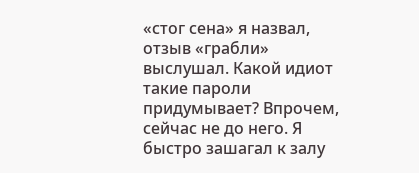«стог сена» я назвал, отзыв «грабли» выслушал. Какой идиот такие пароли придумывает? Впрочем, сейчас не до него. Я быстро зашагал к залу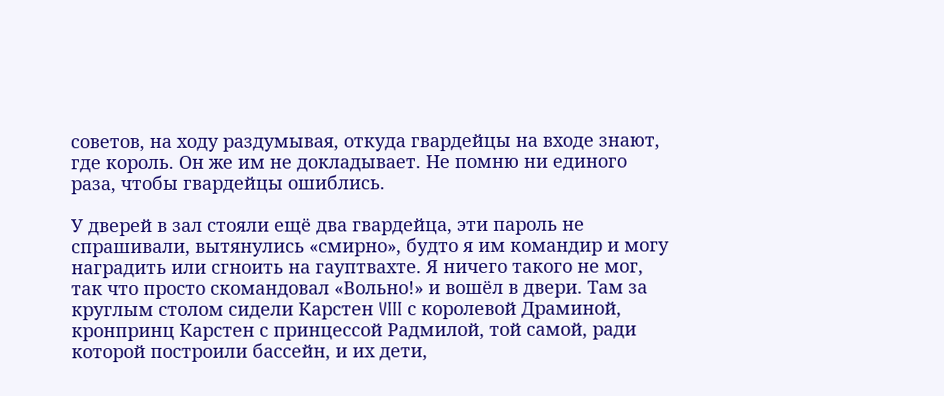советов, на ходу раздумывая, откуда гвардейцы на входе знают, где король. Он же им не докладывает. Не помню ни единого раза, чтобы гвардейцы ошиблись.

У дверей в зал стояли ещё два гвардейца, эти пароль не спрашивали, вытянулись «смирно», будто я им командир и могу наградить или сгноить на гауптвахте. Я ничего такого не мог, так что просто скомандовал «Вольно!» и вошёл в двери. Там за круглым столом сидели Карстен VIII с королевой Драминой, кронпринц Карстен с принцессой Радмилой, той самой, ради которой построили бассейн, и их дети,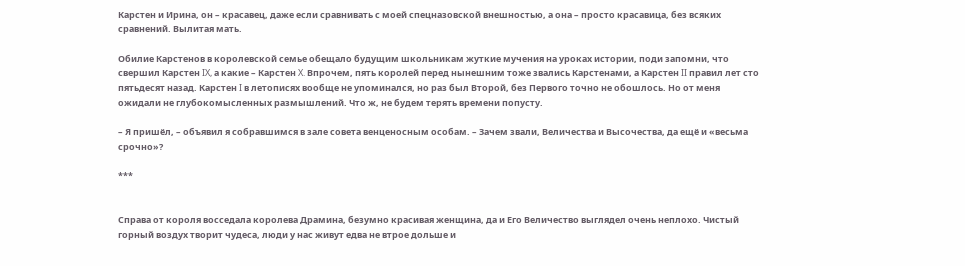Карстен и Ирина, он – красавец, даже если сравнивать с моей спецназовской внешностью, а она – просто красавица, без всяких сравнений. Вылитая мать.

Обилие Карстенов в королевской семье обещало будущим школьникам жуткие мучения на уроках истории, поди запомни, что свершил Карстен IX, а какие – Карстен X. Впрочем, пять королей перед нынешним тоже звались Карстенами, а Карстен II правил лет сто пятьдесят назад. Карстен I в летописях вообще не упоминался, но раз был Второй, без Первого точно не обошлось. Но от меня ожидали не глубокомысленных размышлений. Что ж, не будем терять времени попусту.

– Я пришёл, – объявил я собравшимся в зале совета венценосным особам. – Зачем звали, Величества и Высочества, да ещё и «весьма срочно»?

***


Справа от короля восседала королева Драмина, безумно красивая женщина, да и Его Величество выглядел очень неплохо. Чистый горный воздух творит чудеса, люди у нас живут едва не втрое дольше и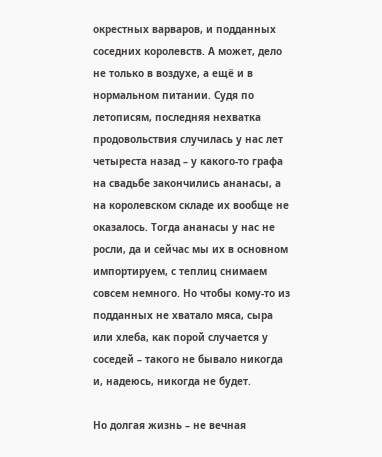окрестных варваров, и подданных соседних королевств. А может, дело не только в воздухе, а ещё и в нормальном питании. Судя по летописям, последняя нехватка продовольствия случилась у нас лет четыреста назад – у какого-то графа на свадьбе закончились ананасы, а на королевском складе их вообще не оказалось. Тогда ананасы у нас не росли, да и сейчас мы их в основном импортируем, с теплиц снимаем совсем немного. Но чтобы кому-то из подданных не хватало мяса, сыра или хлеба, как порой случается у соседей – такого не бывало никогда и, надеюсь, никогда не будет.

Но долгая жизнь – не вечная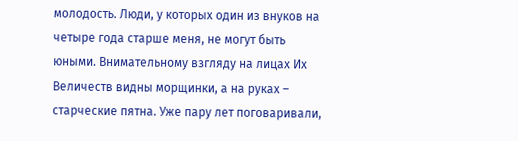молодость. Люди, у которых один из внуков на четыре года старше меня, не могут быть юными. Внимательному взгляду на лицах Их Величеств видны морщинки, а на руках – старческие пятна. Уже пару лет поговаривали,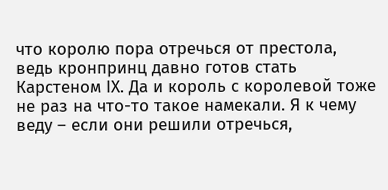что королю пора отречься от престола, ведь кронпринц давно готов стать Карстеном IХ. Да и король с королевой тоже не раз на что-то такое намекали. Я к чему веду – если они решили отречься,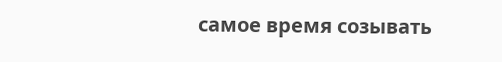самое время созывать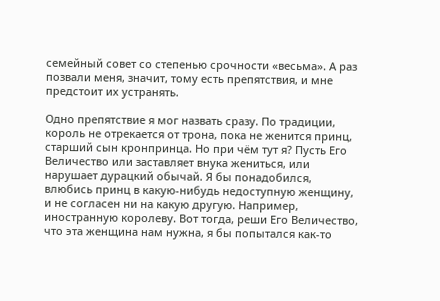семейный совет со степенью срочности «весьма». А раз позвали меня, значит, тому есть препятствия, и мне предстоит их устранять.

Одно препятствие я мог назвать сразу. По традиции, король не отрекается от трона, пока не женится принц, старший сын кронпринца. Но при чём тут я? Пусть Его Величество или заставляет внука жениться, или нарушает дурацкий обычай. Я бы понадобился, влюбись принц в какую-нибудь недоступную женщину, и не согласен ни на какую другую. Например, иностранную королеву. Вот тогда, реши Его Величество, что эта женщина нам нужна, я бы попытался как-то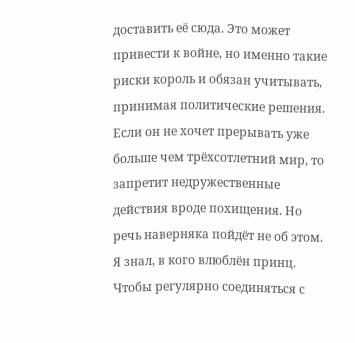доставить её сюда. Это может привести к войне, но именно такие риски король и обязан учитывать, принимая политические решения. Если он не хочет прерывать уже больше чем трёхсотлетний мир, то запретит недружественные действия вроде похищения. Но речь наверняка пойдёт не об этом. Я знал, в кого влюблён принц. Чтобы регулярно соединяться с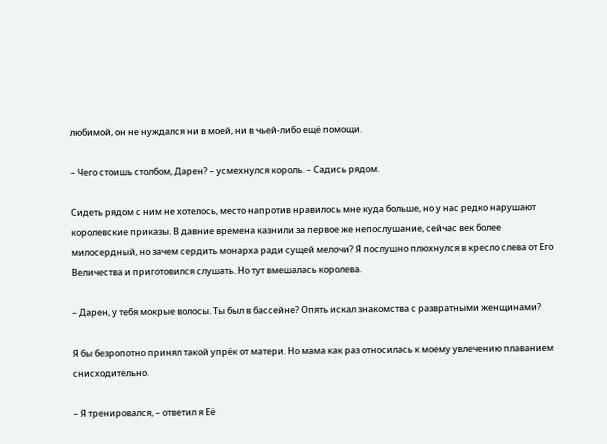любимой, он не нуждался ни в моей, ни в чьей-либо ещё помощи.

– Чего стоишь столбом, Дарен? – усмехнулся король. – Садись рядом.

Сидеть рядом с ним не хотелось, место напротив нравилось мне куда больше, но у нас редко нарушают королевские приказы. В давние времена казнили за первое же непослушание, сейчас век более милосердный, но зачем сердить монарха ради сущей мелочи? Я послушно плюхнулся в кресло слева от Его Величества и приготовился слушать. Но тут вмешалась королева.

– Дарен, у тебя мокрые волосы. Ты был в бассейне? Опять искал знакомства с развратными женщинами?

Я бы безропотно принял такой упрёк от матери. Но мама как раз относилась к моему увлечению плаванием снисходительно.

– Я тренировался, – ответил я Её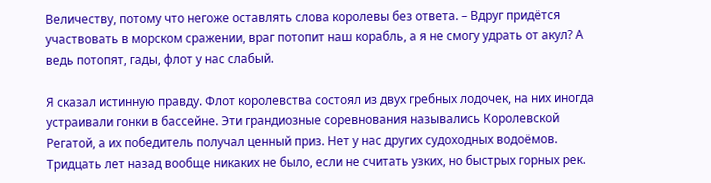Величеству, потому что негоже оставлять слова королевы без ответа. – Вдруг придётся участвовать в морском сражении, враг потопит наш корабль, а я не смогу удрать от акул? А ведь потопят, гады, флот у нас слабый.

Я сказал истинную правду. Флот королевства состоял из двух гребных лодочек, на них иногда устраивали гонки в бассейне. Эти грандиозные соревнования назывались Королевской Регатой, а их победитель получал ценный приз. Нет у нас других судоходных водоёмов. Тридцать лет назад вообще никаких не было, если не считать узких, но быстрых горных рек.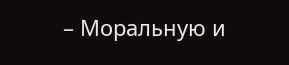– Моральную и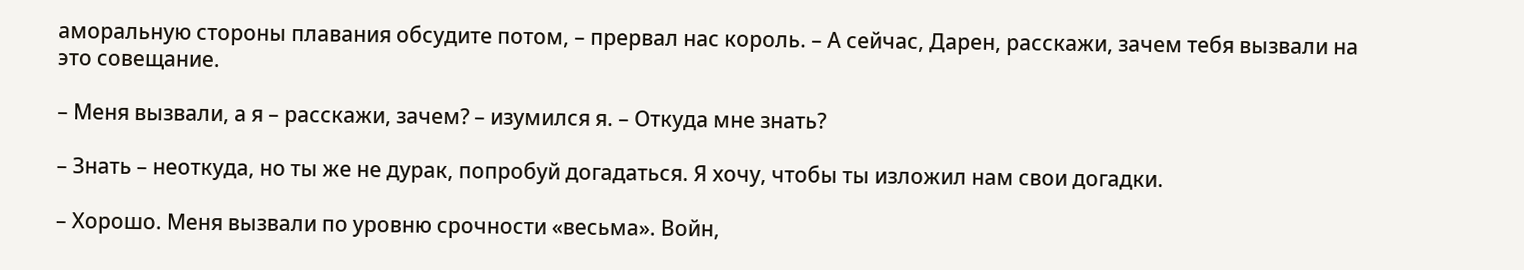аморальную стороны плавания обсудите потом, – прервал нас король. – А сейчас, Дарен, расскажи, зачем тебя вызвали на это совещание.

– Меня вызвали, а я – расскажи, зачем? – изумился я. – Откуда мне знать?

– Знать – неоткуда, но ты же не дурак, попробуй догадаться. Я хочу, чтобы ты изложил нам свои догадки.

– Хорошо. Меня вызвали по уровню срочности «весьма». Войн,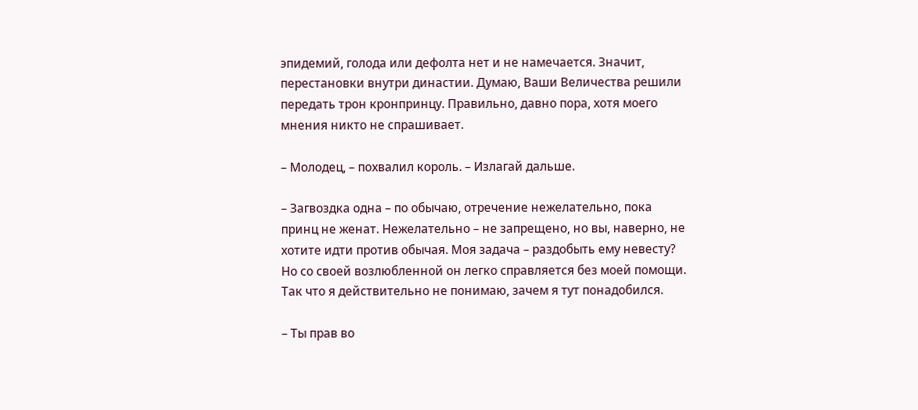эпидемий, голода или дефолта нет и не намечается. Значит, перестановки внутри династии. Думаю, Ваши Величества решили передать трон кронпринцу. Правильно, давно пора, хотя моего мнения никто не спрашивает.

– Молодец, – похвалил король. – Излагай дальше.

– Загвоздка одна – по обычаю, отречение нежелательно, пока принц не женат. Нежелательно – не запрещено, но вы, наверно, не хотите идти против обычая. Моя задача – раздобыть ему невесту? Но со своей возлюбленной он легко справляется без моей помощи. Так что я действительно не понимаю, зачем я тут понадобился.

– Ты прав во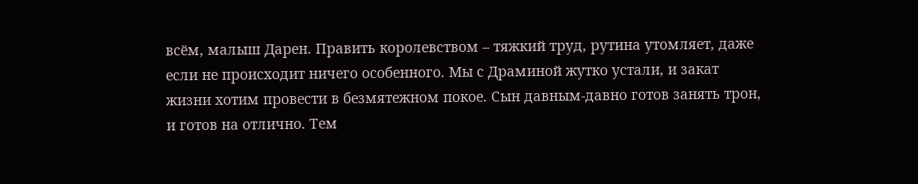всём, малыш Дарен. Править королевством – тяжкий труд, рутина утомляет, даже если не происходит ничего особенного. Мы с Драминой жутко устали, и закат жизни хотим провести в безмятежном покое. Сын давным-давно готов занять трон, и готов на отлично. Тем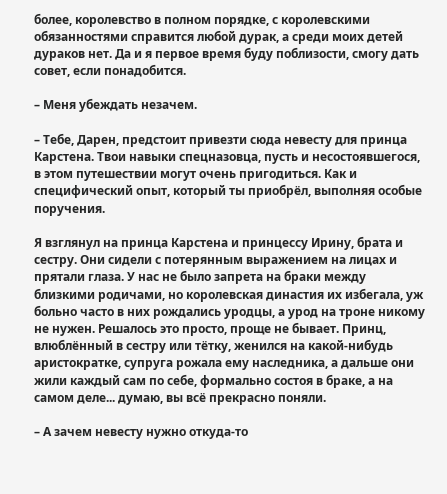более, королевство в полном порядке, с королевскими обязанностями справится любой дурак, а среди моих детей дураков нет. Да и я первое время буду поблизости, смогу дать совет, если понадобится.

– Меня убеждать незачем.

– Тебе, Дарен, предстоит привезти сюда невесту для принца Карстена. Твои навыки спецназовца, пусть и несостоявшегося, в этом путешествии могут очень пригодиться. Как и специфический опыт, который ты приобрёл, выполняя особые поручения.

Я взглянул на принца Карстена и принцессу Ирину, брата и сестру. Они сидели с потерянным выражением на лицах и прятали глаза. У нас не было запрета на браки между близкими родичами, но королевская династия их избегала, уж больно часто в них рождались уродцы, а урод на троне никому не нужен. Решалось это просто, проще не бывает. Принц, влюблённый в сестру или тётку, женился на какой-нибудь аристократке, супруга рожала ему наследника, а дальше они жили каждый сам по себе, формально состоя в браке, а на самом деле... думаю, вы всё прекрасно поняли.

– А зачем невесту нужно откуда-то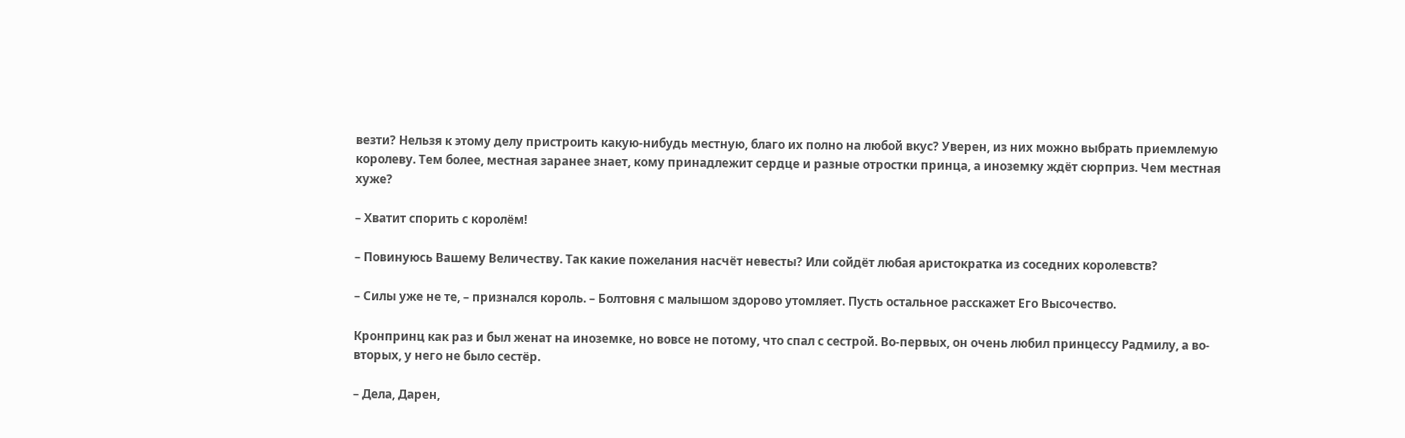везти? Нельзя к этому делу пристроить какую-нибудь местную, благо их полно на любой вкус? Уверен, из них можно выбрать приемлемую королеву. Тем более, местная заранее знает, кому принадлежит сердце и разные отростки принца, а иноземку ждёт сюрприз. Чем местная хуже?

– Хватит спорить с королём!

– Повинуюсь Вашему Величеству. Так какие пожелания насчёт невесты? Или сойдёт любая аристократка из соседних королевств?

– Силы уже не те, – признался король. – Болтовня с малышом здорово утомляет. Пусть остальное расскажет Его Высочество.

Кронпринц как раз и был женат на иноземке, но вовсе не потому, что спал с сестрой. Во-первых, он очень любил принцессу Радмилу, а во-вторых, у него не было сестёр.

– Дела, Дарен,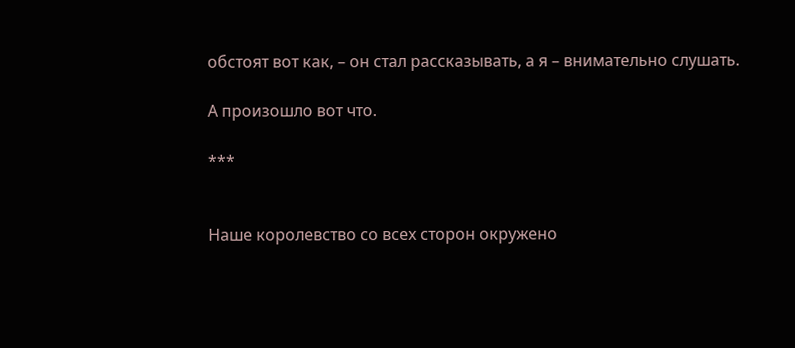обстоят вот как, – он стал рассказывать, а я – внимательно слушать.

А произошло вот что.

***


Наше королевство со всех сторон окружено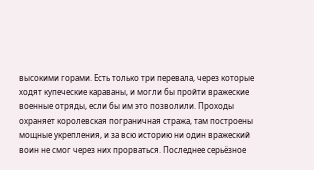высокими горами. Есть только три перевала, через которые ходят купеческие караваны, и могли бы пройти вражеские военные отряды, если бы им это позволили. Проходы охраняет королевская пограничная стража, там построены мощные укрепления, и за всю историю ни один вражеский воин не смог через них прорваться. Последнее серьёзное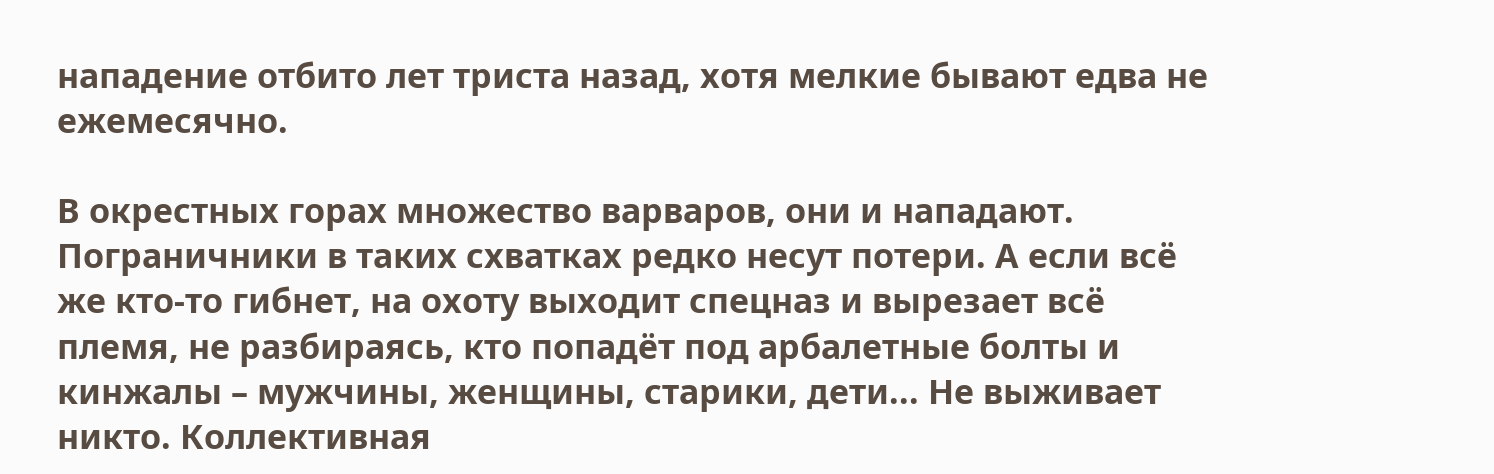нападение отбито лет триста назад, хотя мелкие бывают едва не ежемесячно.

В окрестных горах множество варваров, они и нападают. Пограничники в таких схватках редко несут потери. А если всё же кто-то гибнет, на охоту выходит спецназ и вырезает всё племя, не разбираясь, кто попадёт под арбалетные болты и кинжалы – мужчины, женщины, старики, дети... Не выживает никто. Коллективная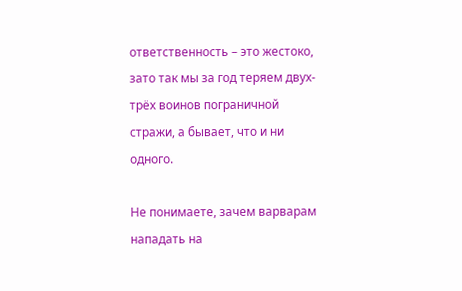ответственность – это жестоко, зато так мы за год теряем двух-трёх воинов пограничной стражи, а бывает, что и ни одного.

Не понимаете, зачем варварам нападать на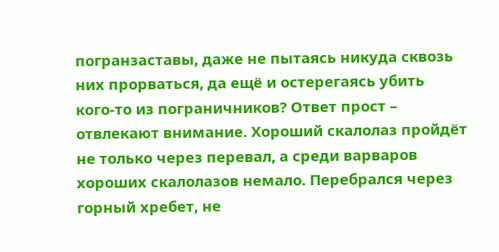погранзаставы, даже не пытаясь никуда сквозь них прорваться, да ещё и остерегаясь убить кого-то из пограничников? Ответ прост – отвлекают внимание. Хороший скалолаз пройдёт не только через перевал, а среди варваров хороших скалолазов немало. Перебрался через горный хребет, не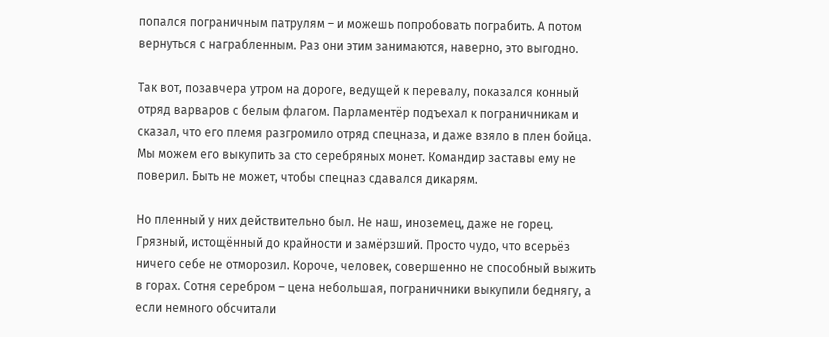попался пограничным патрулям – и можешь попробовать пограбить. А потом вернуться с награбленным. Раз они этим занимаются, наверно, это выгодно.

Так вот, позавчера утром на дороге, ведущей к перевалу, показался конный отряд варваров с белым флагом. Парламентёр подъехал к пограничникам и сказал, что его племя разгромило отряд спецназа, и даже взяло в плен бойца. Мы можем его выкупить за сто серебряных монет. Командир заставы ему не поверил. Быть не может, чтобы спецназ сдавался дикарям.

Но пленный у них действительно был. Не наш, иноземец, даже не горец. Грязный, истощённый до крайности и замёрзший. Просто чудо, что всерьёз ничего себе не отморозил. Короче, человек, совершенно не способный выжить в горах. Сотня серебром – цена небольшая, пограничники выкупили беднягу, а если немного обсчитали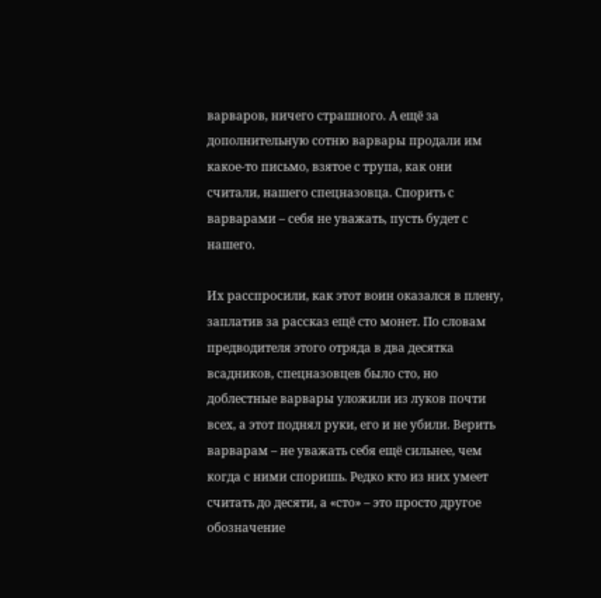варваров, ничего страшного. А ещё за дополнительную сотню варвары продали им какое-то письмо, взятое с трупа, как они считали, нашего спецназовца. Спорить с варварами – себя не уважать, пусть будет с нашего.

Их расспросили, как этот воин оказался в плену, заплатив за рассказ ещё сто монет. По словам предводителя этого отряда в два десятка всадников, спецназовцев было сто, но доблестные варвары уложили из луков почти всех, а этот поднял руки, его и не убили. Верить варварам – не уважать себя ещё сильнее, чем когда с ними споришь. Редко кто из них умеет считать до десяти, а «сто» – это просто другое обозначение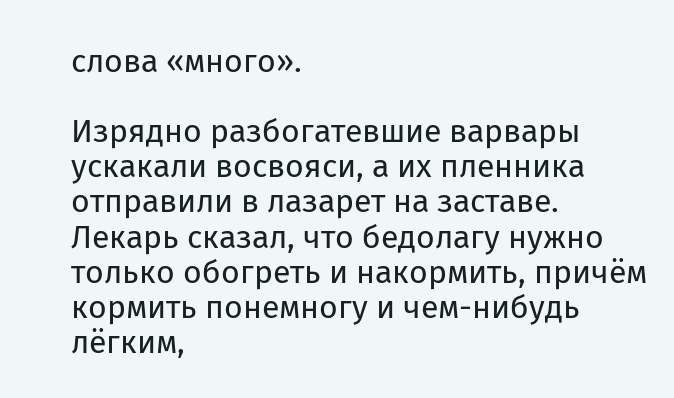слова «много».

Изрядно разбогатевшие варвары ускакали восвояси, а их пленника отправили в лазарет на заставе. Лекарь сказал, что бедолагу нужно только обогреть и накормить, причём кормить понемногу и чем-нибудь лёгким,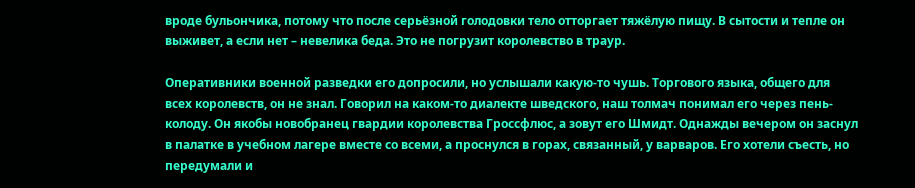вроде бульончика, потому что после серьёзной голодовки тело отторгает тяжёлую пищу. В сытости и тепле он выживет, а если нет – невелика беда. Это не погрузит королевство в траур.

Оперативники военной разведки его допросили, но услышали какую-то чушь. Торгового языка, общего для всех королевств, он не знал. Говорил на каком-то диалекте шведского, наш толмач понимал его через пень-колоду. Он якобы новобранец гвардии королевства Гроссфлюс, а зовут его Шмидт. Однажды вечером он заснул в палатке в учебном лагере вместе со всеми, а проснулся в горах, связанный, у варваров. Его хотели съесть, но передумали и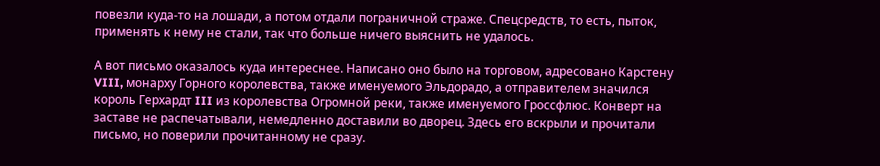повезли куда-то на лошади, а потом отдали пограничной страже. Спецсредств, то есть, пыток, применять к нему не стали, так что больше ничего выяснить не удалось.

А вот письмо оказалось куда интереснее. Написано оно было на торговом, адресовано Карстену VIII, монарху Горного королевства, также именуемого Эльдорадо, а отправителем значился король Герхардт III из королевства Огромной реки, также именуемого Гроссфлюс. Конверт на заставе не распечатывали, немедленно доставили во дворец. Здесь его вскрыли и прочитали письмо, но поверили прочитанному не сразу.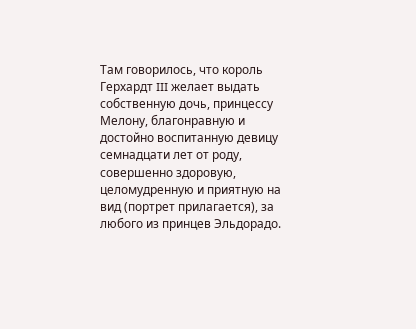Там говорилось, что король Герхардт III желает выдать собственную дочь, принцессу Мелону, благонравную и достойно воспитанную девицу семнадцати лет от роду, совершенно здоровую, целомудренную и приятную на вид (портрет прилагается), за любого из принцев Эльдорадо.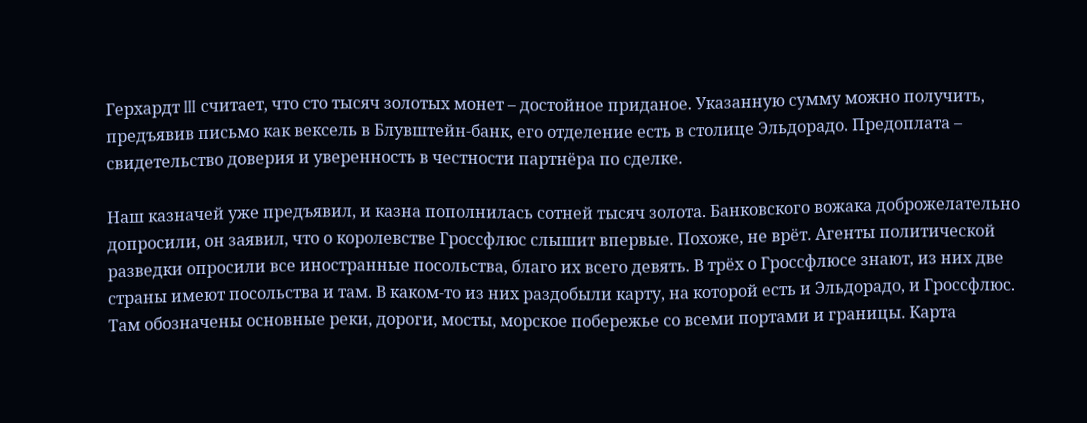Герхардт III считает, что сто тысяч золотых монет – достойное приданое. Указанную сумму можно получить, предъявив письмо как вексель в Блувштейн-банк, его отделение есть в столице Эльдорадо. Предоплата – свидетельство доверия и уверенность в честности партнёра по сделке.

Наш казначей уже предъявил, и казна пополнилась сотней тысяч золота. Банковского вожака доброжелательно допросили, он заявил, что о королевстве Гроссфлюс слышит впервые. Похоже, не врёт. Агенты политической разведки опросили все иностранные посольства, благо их всего девять. В трёх о Гроссфлюсе знают, из них две страны имеют посольства и там. В каком-то из них раздобыли карту, на которой есть и Эльдорадо, и Гроссфлюс. Там обозначены основные реки, дороги, мосты, морское побережье со всеми портами и границы. Карта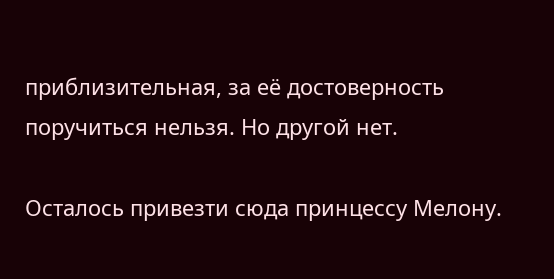приблизительная, за её достоверность поручиться нельзя. Но другой нет.

Осталось привезти сюда принцессу Мелону.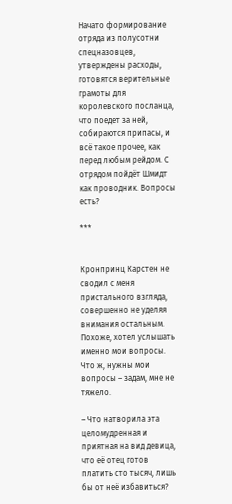Начато формирование отряда из полусотни спецназовцев, утверждены расходы, готовятся верительные грамоты для королевского посланца, что поедет за ней, собираются припасы, и всё такое прочее, как перед любым рейдом. С отрядом пойдёт Шмидт как проводник. Вопросы есть?

***


Кронпринц Карстен не сводил с меня пристального взгляда, совершенно не уделяя внимания остальным. Похоже, хотел услышать именно мои вопросы. Что ж, нужны мои вопросы – задам, мне не тяжело.

– Что натворила эта целомудренная и приятная на вид девица, что её отец готов платить сто тысяч, лишь бы от неё избавиться?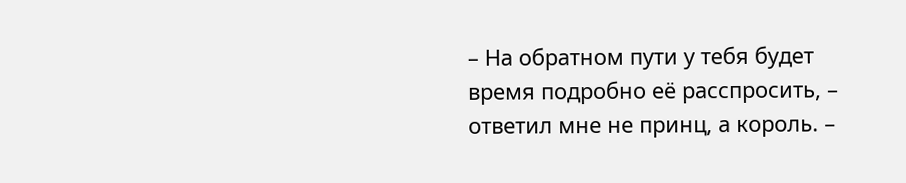– На обратном пути у тебя будет время подробно её расспросить, – ответил мне не принц, а король. –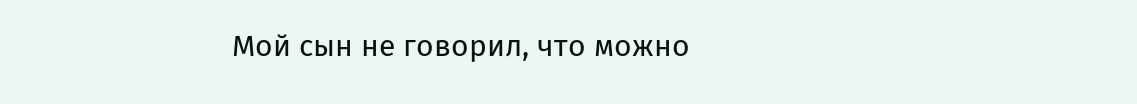Мой сын не говорил, что можно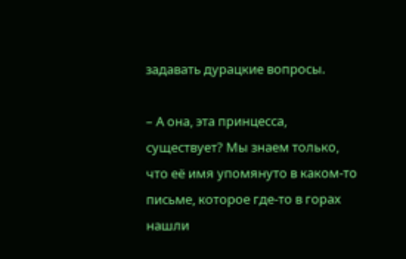задавать дурацкие вопросы.

– А она, эта принцесса, существует? Мы знаем только, что её имя упомянуто в каком-то письме, которое где-то в горах нашли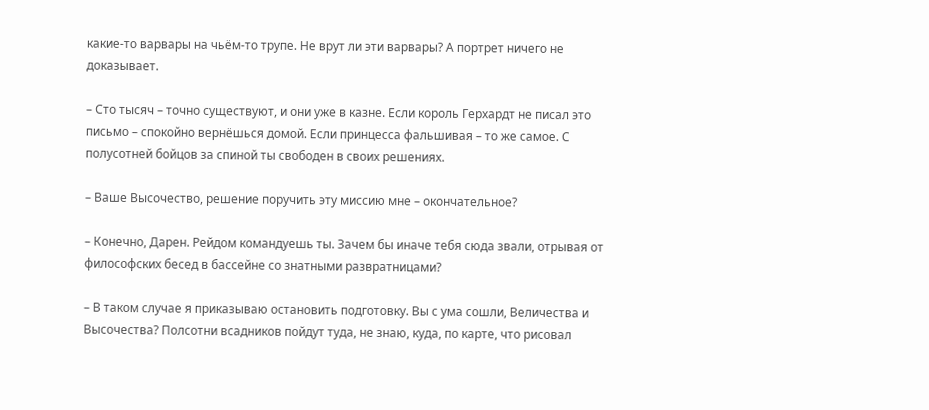какие-то варвары на чьём-то трупе. Не врут ли эти варвары? А портрет ничего не доказывает.

– Сто тысяч – точно существуют, и они уже в казне. Если король Герхардт не писал это письмо – спокойно вернёшься домой. Если принцесса фальшивая – то же самое. С полусотней бойцов за спиной ты свободен в своих решениях.

– Ваше Высочество, решение поручить эту миссию мне – окончательное?

– Конечно, Дарен. Рейдом командуешь ты. Зачем бы иначе тебя сюда звали, отрывая от философских бесед в бассейне со знатными развратницами?

– В таком случае я приказываю остановить подготовку. Вы с ума сошли, Величества и Высочества? Полсотни всадников пойдут туда, не знаю, куда, по карте, что рисовал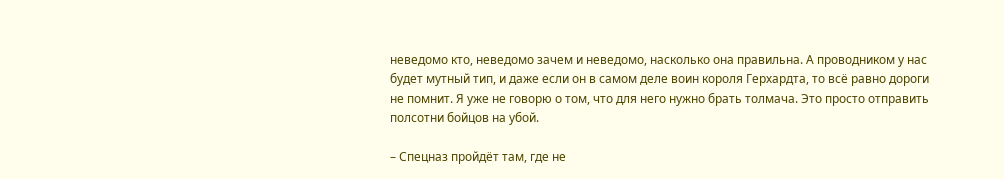неведомо кто, неведомо зачем и неведомо, насколько она правильна. А проводником у нас будет мутный тип, и даже если он в самом деле воин короля Герхардта, то всё равно дороги не помнит. Я уже не говорю о том, что для него нужно брать толмача. Это просто отправить полсотни бойцов на убой.

– Спецназ пройдёт там, где не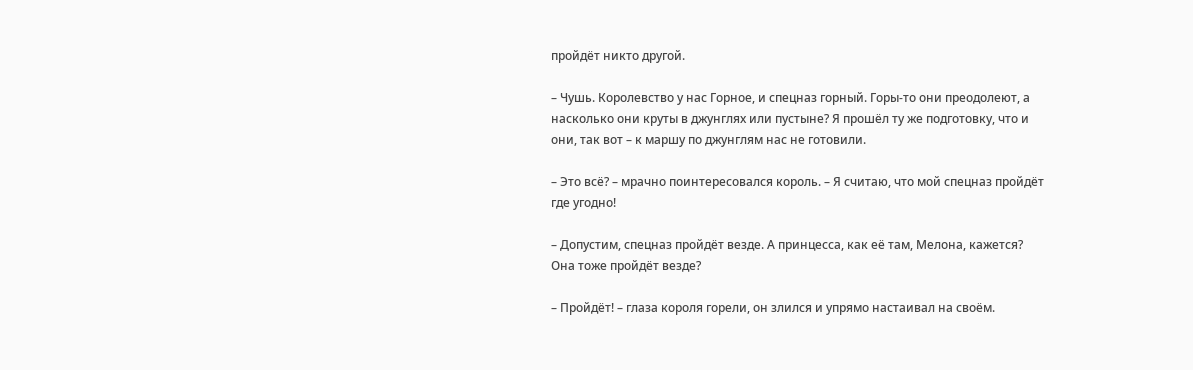пройдёт никто другой.

– Чушь. Королевство у нас Горное, и спецназ горный. Горы-то они преодолеют, а насколько они круты в джунглях или пустыне? Я прошёл ту же подготовку, что и они, так вот – к маршу по джунглям нас не готовили.

– Это всё? – мрачно поинтересовался король. – Я считаю, что мой спецназ пройдёт где угодно!

– Допустим, спецназ пройдёт везде. А принцесса, как её там, Мелона, кажется? Она тоже пройдёт везде?

– Пройдёт! – глаза короля горели, он злился и упрямо настаивал на своём.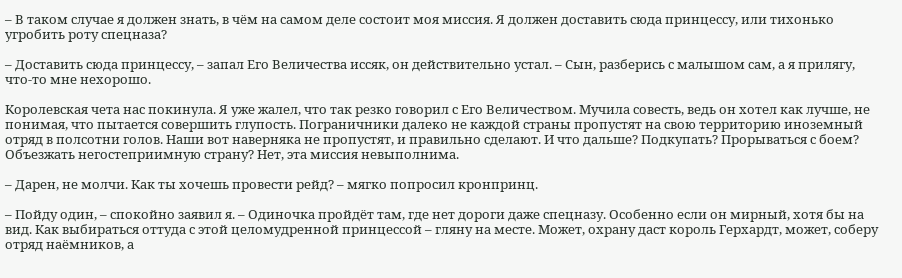– В таком случае я должен знать, в чём на самом деле состоит моя миссия. Я должен доставить сюда принцессу, или тихонько угробить роту спецназа?

– Доставить сюда принцессу, – запал Его Величества иссяк, он действительно устал. – Сын, разберись с малышом сам, а я прилягу, что-то мне нехорошо.

Королевская чета нас покинула. Я уже жалел, что так резко говорил с Его Величеством. Мучила совесть, ведь он хотел как лучше, не понимая, что пытается совершить глупость. Пограничники далеко не каждой страны пропустят на свою территорию иноземный отряд в полсотни голов. Наши вот наверняка не пропустят, и правильно сделают. И что дальше? Подкупать? Прорываться с боем? Объезжать негостеприимную страну? Нет, эта миссия невыполнима.

– Дарен, не молчи. Как ты хочешь провести рейд? – мягко попросил кронпринц.

– Пойду один, – спокойно заявил я. – Одиночка пройдёт там, где нет дороги даже спецназу. Особенно если он мирный, хотя бы на вид. Как выбираться оттуда с этой целомудренной принцессой – гляну на месте. Может, охрану даст король Герхардт, может, соберу отряд наёмников, а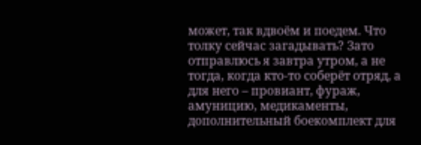может, так вдвоём и поедем. Что толку сейчас загадывать? Зато отправлюсь я завтра утром, а не тогда, когда кто-то соберёт отряд, а для него – провиант, фураж, амуницию, медикаменты, дополнительный боекомплект для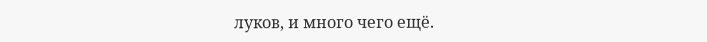луков, и много чего ещё.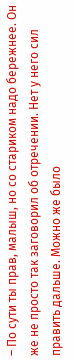– По сути ты прав, малыш, но со стариком надо бережнее. Он же не просто так заговорил об отречении. Нет у него сил править дальше. Можно же было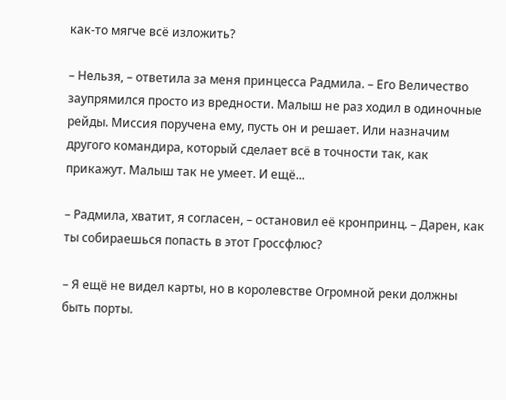как-то мягче всё изложить?

– Нельзя, – ответила за меня принцесса Радмила. – Его Величество заупрямился просто из вредности. Малыш не раз ходил в одиночные рейды. Миссия поручена ему, пусть он и решает. Или назначим другого командира, который сделает всё в точности так, как прикажут. Малыш так не умеет. И ещё...

– Радмила, хватит, я согласен, – остановил её кронпринц. – Дарен, как ты собираешься попасть в этот Гроссфлюс?

– Я ещё не видел карты, но в королевстве Огромной реки должны быть порты.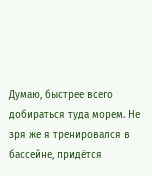Думаю, быстрее всего добираться туда морем. Не зря же я тренировался в бассейне, придётся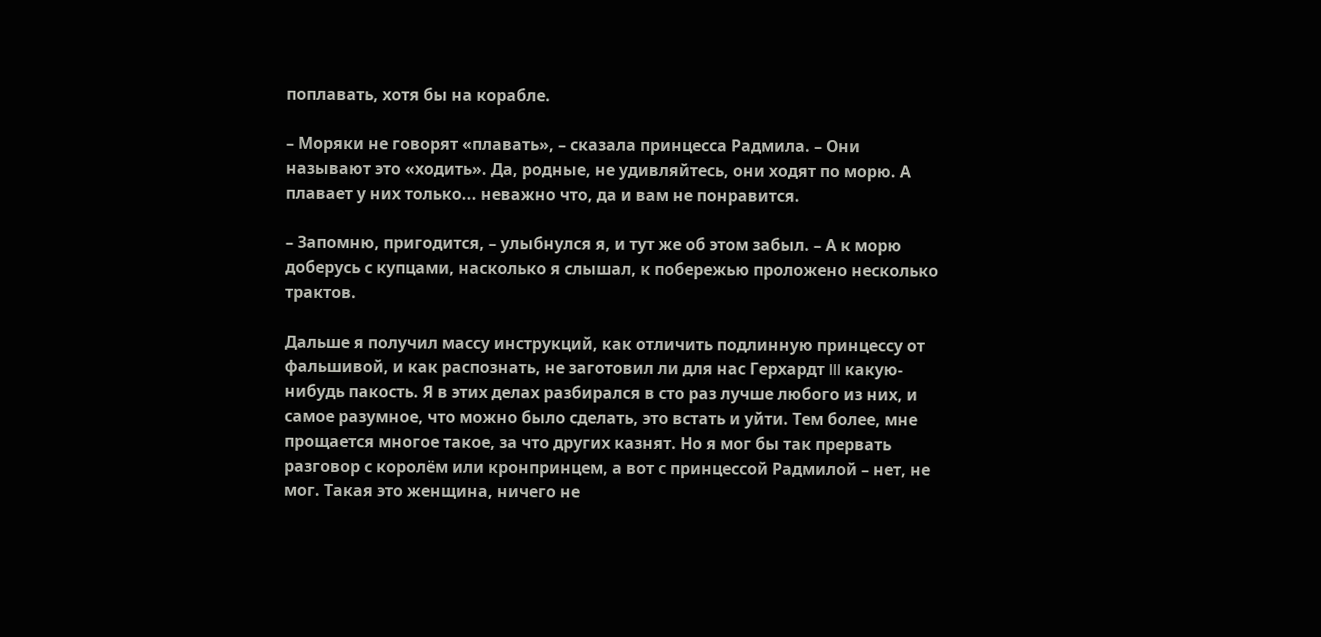поплавать, хотя бы на корабле.

– Моряки не говорят «плавать», – сказала принцесса Радмила. – Они называют это «ходить». Да, родные, не удивляйтесь, они ходят по морю. А плавает у них только... неважно что, да и вам не понравится.

– Запомню, пригодится, – улыбнулся я, и тут же об этом забыл. – А к морю доберусь с купцами, насколько я слышал, к побережью проложено несколько трактов.

Дальше я получил массу инструкций, как отличить подлинную принцессу от фальшивой, и как распознать, не заготовил ли для нас Герхардт III какую-нибудь пакость. Я в этих делах разбирался в сто раз лучше любого из них, и самое разумное, что можно было сделать, это встать и уйти. Тем более, мне прощается многое такое, за что других казнят. Но я мог бы так прервать разговор с королём или кронпринцем, а вот с принцессой Радмилой – нет, не мог. Такая это женщина, ничего не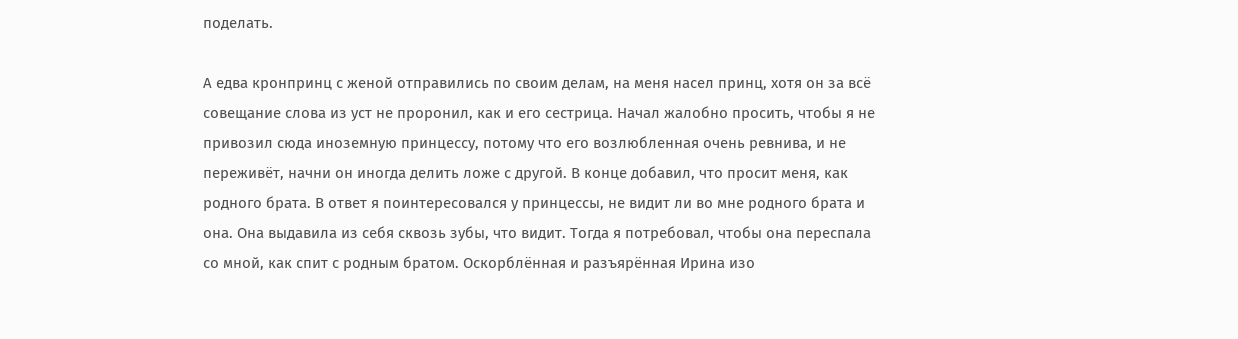поделать.

А едва кронпринц с женой отправились по своим делам, на меня насел принц, хотя он за всё совещание слова из уст не проронил, как и его сестрица. Начал жалобно просить, чтобы я не привозил сюда иноземную принцессу, потому что его возлюбленная очень ревнива, и не переживёт, начни он иногда делить ложе с другой. В конце добавил, что просит меня, как родного брата. В ответ я поинтересовался у принцессы, не видит ли во мне родного брата и она. Она выдавила из себя сквозь зубы, что видит. Тогда я потребовал, чтобы она переспала со мной, как спит с родным братом. Оскорблённая и разъярённая Ирина изо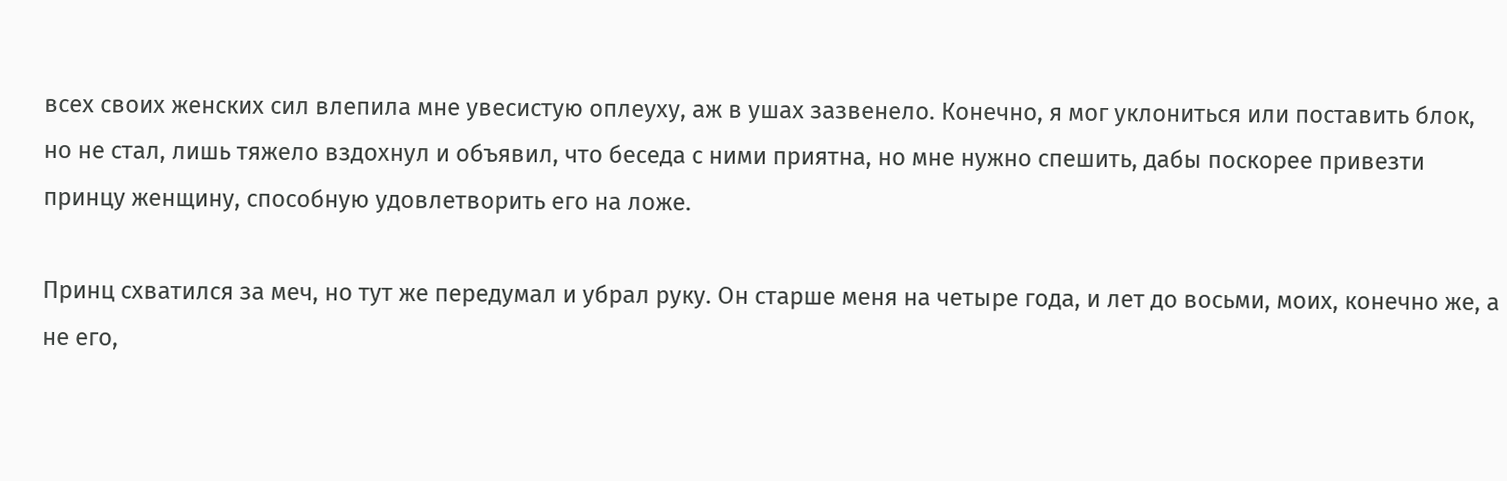всех своих женских сил влепила мне увесистую оплеуху, аж в ушах зазвенело. Конечно, я мог уклониться или поставить блок, но не стал, лишь тяжело вздохнул и объявил, что беседа с ними приятна, но мне нужно спешить, дабы поскорее привезти принцу женщину, способную удовлетворить его на ложе.

Принц схватился за меч, но тут же передумал и убрал руку. Он старше меня на четыре года, и лет до восьми, моих, конечно же, а не его,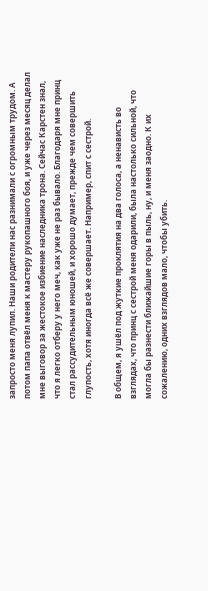запросто меня лупил. Наши родители нас разнимали с огромным трудом. А потом папа отвёл меня к мастеру рукопашного боя, и уже через месяц делал мне выговор за жестокое избиение наследника трона. Сейчас Карстен знал, что я легко отберу у него меч, как уже не раз бывало. Благодаря мне принц стал рассудительным юношей, и хорошо думает, прежде чем совершить глупость, хотя иногда всё же совершает. Например, спит с сестрой.

В общем, я ушёл под жуткие проклятия на два голоса, а ненависть во взглядах, что принц с сестрой меня одарили, была настолько сильной, что могла бы разнести ближайшие горы в пыль, ну, и меня заодно. К их сожалению, одних взглядов мало, чтобы убить.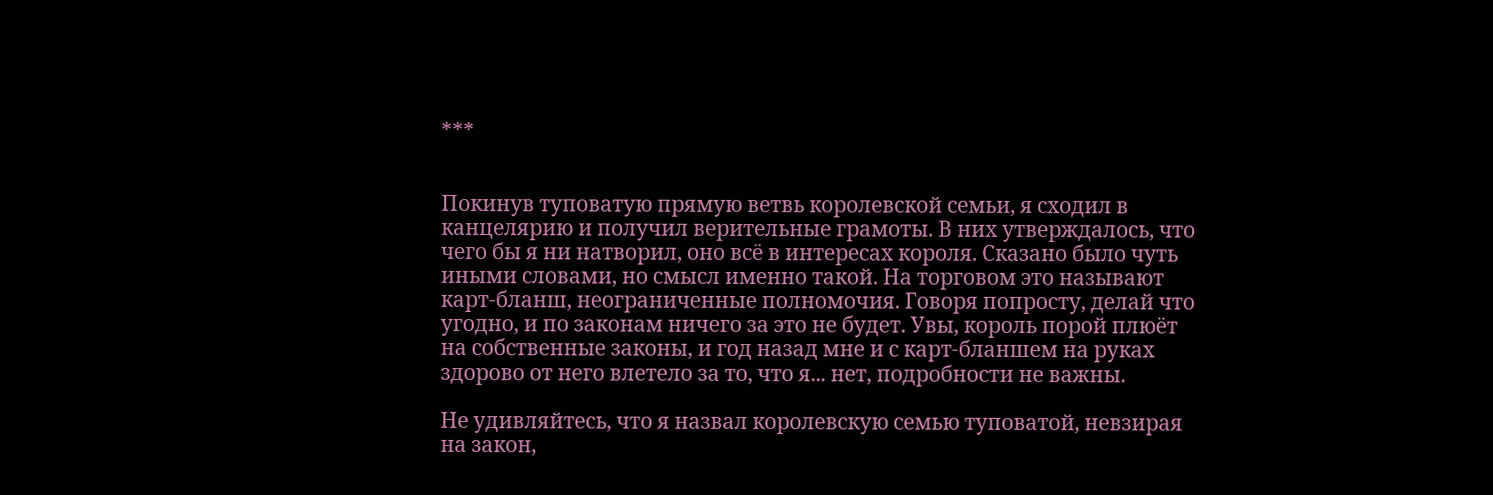***


Покинув туповатую прямую ветвь королевской семьи, я сходил в канцелярию и получил верительные грамоты. В них утверждалось, что чего бы я ни натворил, оно всё в интересах короля. Сказано было чуть иными словами, но смысл именно такой. На торговом это называют карт-бланш, неограниченные полномочия. Говоря попросту, делай что угодно, и по законам ничего за это не будет. Увы, король порой плюёт на собственные законы, и год назад мне и с карт-бланшем на руках здорово от него влетело за то, что я... нет, подробности не важны.

Не удивляйтесь, что я назвал королевскую семью туповатой, невзирая на закон,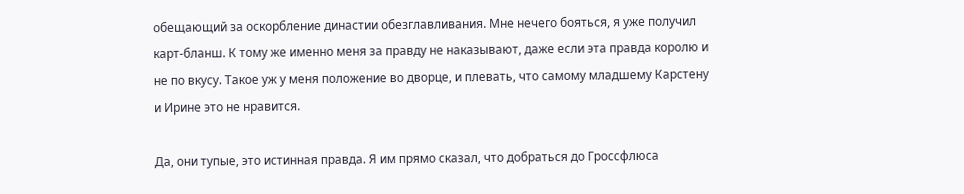обещающий за оскорбление династии обезглавливания. Мне нечего бояться, я уже получил карт-бланш. К тому же именно меня за правду не наказывают, даже если эта правда королю и не по вкусу. Такое уж у меня положение во дворце, и плевать, что самому младшему Карстену и Ирине это не нравится.

Да, они тупые, это истинная правда. Я им прямо сказал, что добраться до Гроссфлюса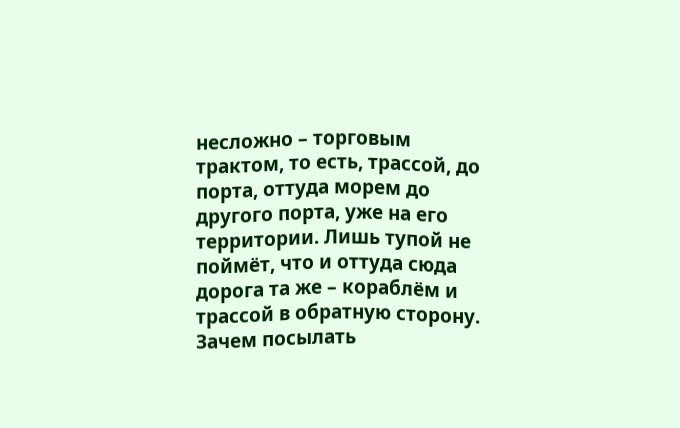несложно – торговым трактом, то есть, трассой, до порта, оттуда морем до другого порта, уже на его территории. Лишь тупой не поймёт, что и оттуда сюда дорога та же – кораблём и трассой в обратную сторону. Зачем посылать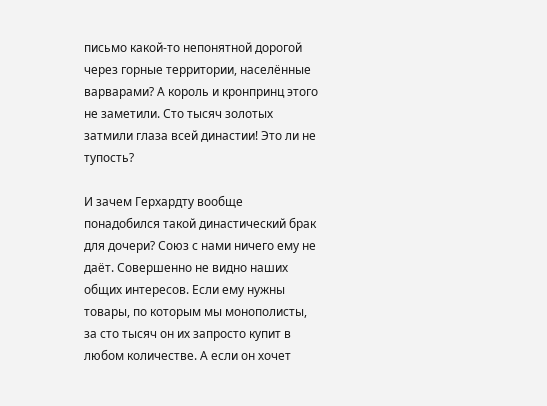письмо какой-то непонятной дорогой через горные территории, населённые варварами? А король и кронпринц этого не заметили. Сто тысяч золотых затмили глаза всей династии! Это ли не тупость?

И зачем Герхардту вообще понадобился такой династический брак для дочери? Союз с нами ничего ему не даёт. Совершенно не видно наших общих интересов. Если ему нужны товары, по которым мы монополисты, за сто тысяч он их запросто купит в любом количестве. А если он хочет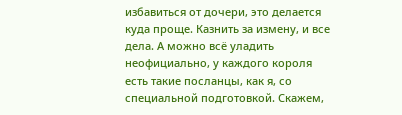избавиться от дочери, это делается куда проще. Казнить за измену, и все дела. А можно всё уладить неофициально, у каждого короля есть такие посланцы, как я, со специальной подготовкой. Скажем,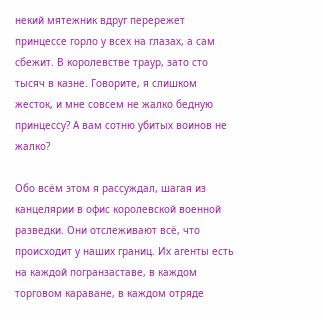некий мятежник вдруг перережет принцессе горло у всех на глазах, а сам сбежит. В королевстве траур, зато сто тысяч в казне. Говорите, я слишком жесток, и мне совсем не жалко бедную принцессу? А вам сотню убитых воинов не жалко?

Обо всём этом я рассуждал, шагая из канцелярии в офис королевской военной разведки. Они отслеживают всё, что происходит у наших границ. Их агенты есть на каждой погранзаставе, в каждом торговом караване, в каждом отряде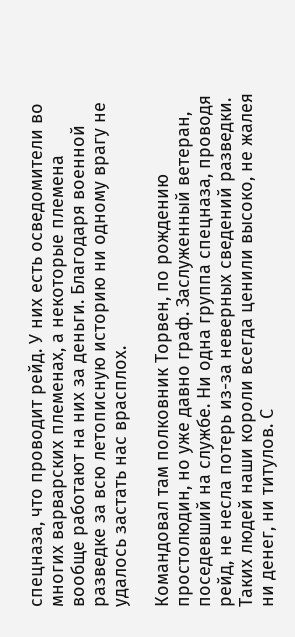спецназа, что проводит рейд. У них есть осведомители во многих варварских племенах, а некоторые племена вообще работают на них за деньги. Благодаря военной разведке за всю летописную историю ни одному врагу не удалось застать нас врасплох.

Командовал там полковник Торвен, по рождению простолюдин, но уже давно граф. Заслуженный ветеран, поседевший на службе. Ни одна группа спецназа, проводя рейд, не несла потерь из-за неверных сведений разведки. Таких людей наши короли всегда ценили высоко, не жалея ни денег, ни титулов. С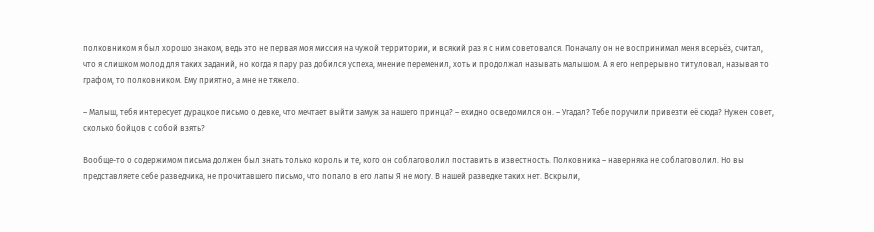полковником я был хорошо знаком, ведь это не первая моя миссия на чужой территории, и всякий раз я с ним советовался. Поначалу он не воспринимал меня всерьёз, считал, что я слишком молод для таких заданий, но когда я пару раз добился успеха, мнение переменил, хоть и продолжал называть малышом. А я его непрерывно титуловал, называя то графом, то полковником. Ему приятно, а мне не тяжело.

– Малыш, тебя интересует дурацкое письмо о девке, что мечтает выйти замуж за нашего принца? – ехидно осведомился он. – Угадал? Тебе поручили привезти её сюда? Нужен совет, сколько бойцов с собой взять?

Вообще-то о содержимом письма должен был знать только король и те, кого он соблаговолил поставить в известность. Полковника – наверняка не соблаговолил. Но вы представляете себе разведчика, не прочитавшего письмо, что попало в его лапы Я не могу. В нашей разведке таких нет. Вскрыли,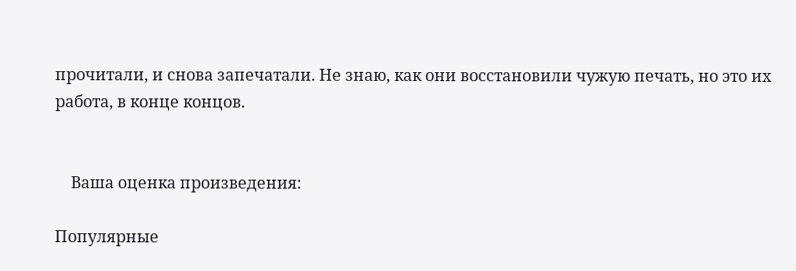прочитали, и снова запечатали. Не знаю, как они восстановили чужую печать, но это их работа, в конце концов.


    Ваша оценка произведения:

Популярные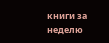книги за неделю